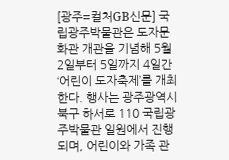[광주=컬처GB신문] 국립광주박물관은 도자문화관 개관을 기념해 5월 2일부터 5일까지 4일간 ‘어린이 도자축제’를 개최한다. 행사는 광주광역시 북구 하서로 110 국립광주박물관 일원에서 진행되며, 어린이와 가족 관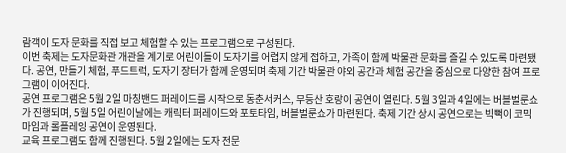람객이 도자 문화를 직접 보고 체험할 수 있는 프로그램으로 구성된다.
이번 축제는 도자문화관 개관을 계기로 어린이들이 도자기를 어렵지 않게 접하고, 가족이 함께 박물관 문화를 즐길 수 있도록 마련됐다. 공연, 만들기 체험, 푸드트럭, 도자기 장터가 함께 운영되며 축제 기간 박물관 야외 공간과 체험 공간을 중심으로 다양한 참여 프로그램이 이어진다.
공연 프로그램은 5월 2일 마칭밴드 퍼레이드를 시작으로 동춘서커스, 무등산 호랑이 공연이 열린다. 5월 3일과 4일에는 버블벌룬쇼가 진행되며, 5월 5일 어린이날에는 캐릭터 퍼레이드와 포토타임, 버블벌룬쇼가 마련된다. 축제 기간 상시 공연으로는 빅뻑이 코믹마임과 롤플레잉 공연이 운영된다.
교육 프로그램도 함께 진행된다. 5월 2일에는 도자 전문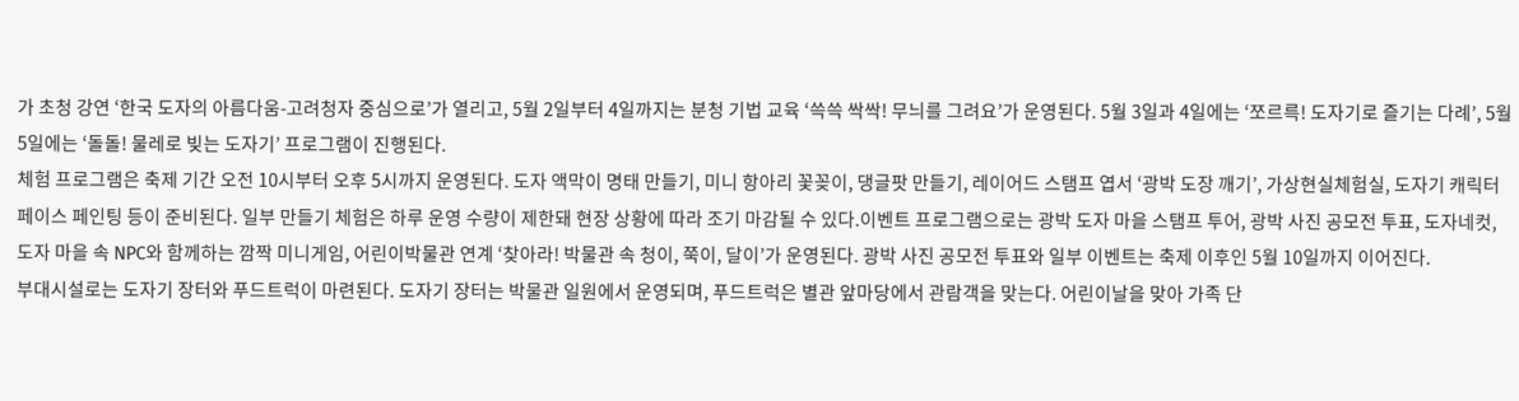가 초청 강연 ‘한국 도자의 아름다움-고려청자 중심으로’가 열리고, 5월 2일부터 4일까지는 분청 기법 교육 ‘쓱쓱 싹싹! 무늬를 그려요’가 운영된다. 5월 3일과 4일에는 ‘쪼르륵! 도자기로 즐기는 다례’, 5월 5일에는 ‘돌돌! 물레로 빚는 도자기’ 프로그램이 진행된다.
체험 프로그램은 축제 기간 오전 10시부터 오후 5시까지 운영된다. 도자 액막이 명태 만들기, 미니 항아리 꽃꽂이, 댕글팟 만들기, 레이어드 스탬프 엽서 ‘광박 도장 깨기’, 가상현실체험실, 도자기 캐릭터 페이스 페인팅 등이 준비된다. 일부 만들기 체험은 하루 운영 수량이 제한돼 현장 상황에 따라 조기 마감될 수 있다.이벤트 프로그램으로는 광박 도자 마을 스탬프 투어, 광박 사진 공모전 투표, 도자네컷, 도자 마을 속 NPC와 함께하는 깜짝 미니게임, 어린이박물관 연계 ‘찾아라! 박물관 속 청이, 쭉이, 달이’가 운영된다. 광박 사진 공모전 투표와 일부 이벤트는 축제 이후인 5월 10일까지 이어진다.
부대시설로는 도자기 장터와 푸드트럭이 마련된다. 도자기 장터는 박물관 일원에서 운영되며, 푸드트럭은 별관 앞마당에서 관람객을 맞는다. 어린이날을 맞아 가족 단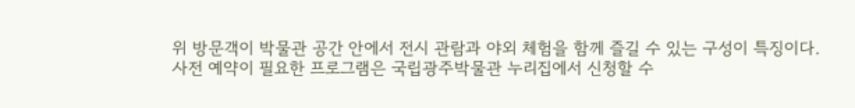위 방문객이 박물관 공간 안에서 전시 관람과 야외 체험을 함께 즐길 수 있는 구성이 특징이다.
사전 예약이 필요한 프로그램은 국립광주박물관 누리집에서 신청할 수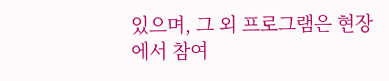있으며, 그 외 프로그램은 현장에서 참여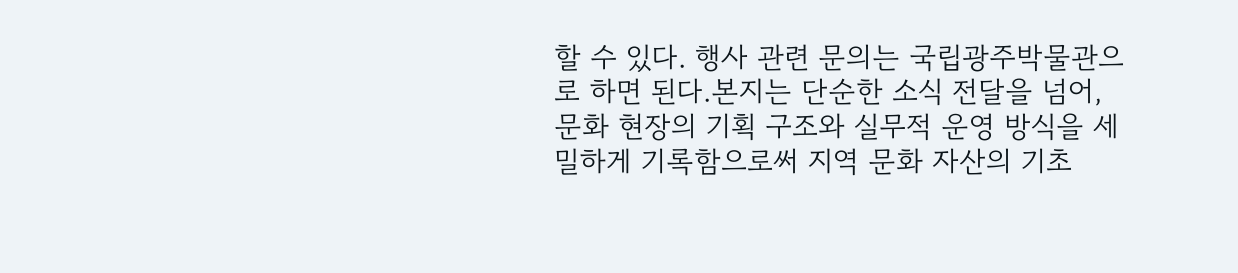할 수 있다. 행사 관련 문의는 국립광주박물관으로 하면 된다.본지는 단순한 소식 전달을 넘어, 문화 현장의 기획 구조와 실무적 운영 방식을 세밀하게 기록함으로써 지역 문화 자산의 기초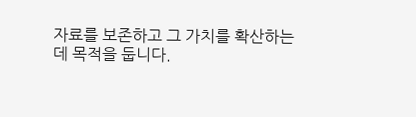자료를 보존하고 그 가치를 확산하는 데 목적을 둡니다.